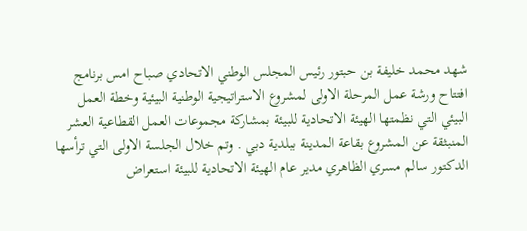شهد محمد خليفة بن حبتور رئيس المجلس الوطني الاتحادي صباح امس برنامج افتتاح ورشة عمل المرحلة الاولى لمشروع الاستراتيجية الوطنية البيئية وخطة العمل البيئي التي نظمتها الهيئة الاتحادية للبيئة بمشاركة مجموعات العمل القطاعية العشر المنبثقة عن المشروع بقاعة المدينة ببلدية دبي . وتم خلال الجلسة الاولى التي ترأسها الدكتور سالم مسري الظاهري مدير عام الهيئة الاتحادية للبيئة استعراض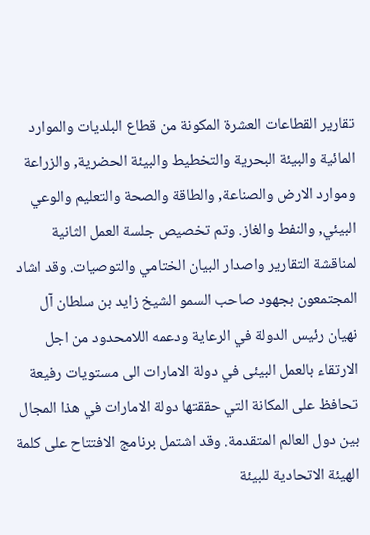تقارير القطاعات العشرة المكونة من قطاع البلديات والموارد المائية والبيئة البحرية والتخطيط والبيئة الحضرية, والزراعة وموارد الارض والصناعة, والطاقة والصحة والتعليم والوعي البيئي, والنفط والغاز. وتم تخصيص جلسة العمل الثانية لمناقشة التقارير واصدار البيان الختامي والتوصيات. وقد اشاد المجتمعون بجهود صاحب السمو الشيخ زايد بن سلطان آل نهيان رئيس الدولة في الرعاية ودعمه اللامحدود من اجل الارتقاء بالعمل البيئى في دولة الامارات الى مستويات رفيعة تحافظ على المكانة التي حققتها دولة الامارات في هذا المجال بين دول العالم المتقدمة. وقد اشتمل برنامج الافتتاح على كلمة الهيئة الاتحادية للبيئة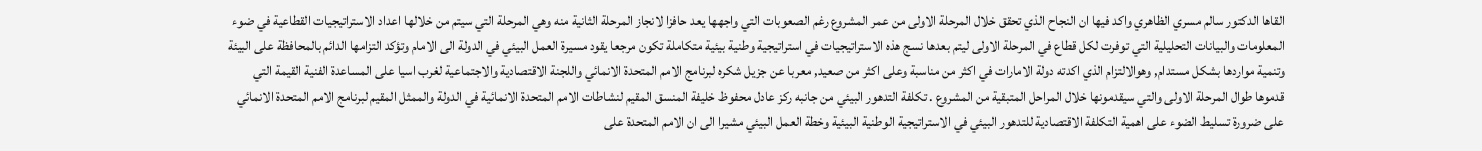القاها الدكتور سالم مسري الظاهري واكد فيها ان النجاح الذي تحقق خلال المرحلة الاولى من عمر المشروع رغم الصعوبات التي واجهها يعد حافزا لانجاز المرحلة الثانية منه وهي المرحلة التي سيتم من خلالها اعداد الاستراتيجيات القطاعية في ضوء المعلومات والبيانات التحليلية التي توفرت لكل قطاع في المرحلة الاولى ليتم بعدها نسج هذه الاستراتيجيات في استراتيجية وطنية بيئية متكاملة تكون مرجعا يقود مسيرة العمل البيئي في الدولة الى الامام وتؤكد التزامها الدائم بالمحافظة على البيئة وتنمية مواردها بشكل مستدام, وهوالالتزام الذي اكدته دولة الامارات في اكثر من مناسبة وعلى اكثر من صعيد, معربا عن جزيل شكره لبرنامج الامم المتحدة الانمائي واللجنة الاقتصادية والاجتماعية لغرب اسيا على المساعدة الفنية القيمة التي قدموها طوال المرحلة الاولى والتي سيقدمونها خلال المراحل المتبقية من المشروع . تكلفة التدهور البيئي من جانبه ركز عادل محفوظ خليفة المنسق المقيم لنشاطات الامم المتحدة الانمائية في الدولة والممثل المقيم لبرنامج الامم المتحدة الانمائي على ضرورة تسليط الضوء على اهمية التكلفة الاقتصادية للتدهور البيئي في الاستراتيجية الوطنية البيئية وخطة العمل البيئي مشيرا الى ان الامم المتحدة على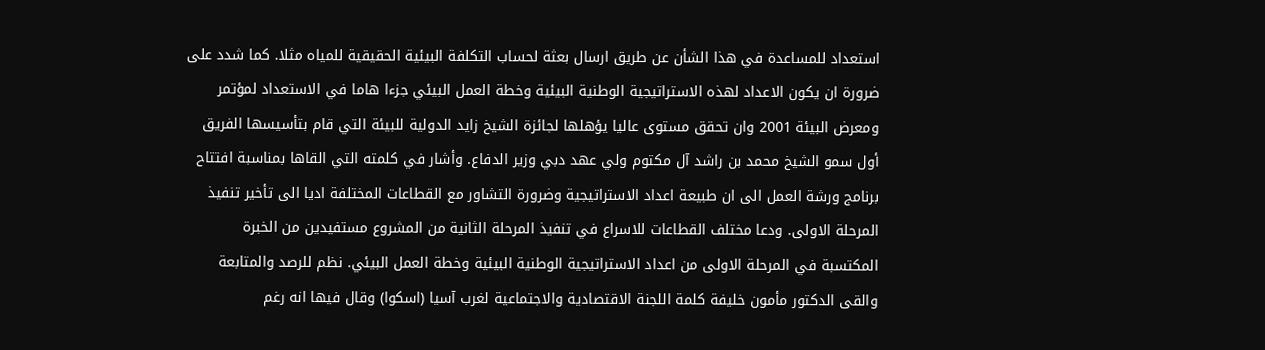استعداد للمساعدة في هذا الشأن عن طريق ارسال بعثة لحساب التكلفة البيئية الحقيقية للمياه مثلا. كما شدد على ضرورة ان يكون الاعداد لهذه الاستراتيجية الوطنية البيئية وخطة العمل البيئي جزءا هاما في الاستعداد لمؤتمر ومعرض البيئة 2001 وان تحقق مستوى عاليا يؤهلها لجائزة الشيخ زايد الدولية للبيئة التي قام بتأسيسها الفريق أول سمو الشيخ محمد بن راشد آل مكتوم ولي عهد دبي وزير الدفاع. وأشار في كلمته التي القاها بمناسبة افتتاح برنامج ورشة العمل الى ان طبيعة اعداد الاستراتيجية وضرورة التشاور مع القطاعات المختلفة اديا الى تأخير تنفيذ المرحلة الاولى. ودعا مختلف القطاعات للاسراع في تنفيذ المرحلة الثانية من المشروع مستفيدين من الخبرة المكتسبة في المرحلة الاولى من اعداد الاستراتيجية الوطنية البيئية وخطة العمل البيئي. نظم للرصد والمتابعة والقى الدكتور مأمون خليفة كلمة اللجنة الاقتصادية والاجتماعية لغرب آسيا (اسكوا) وقال فيها انه رغم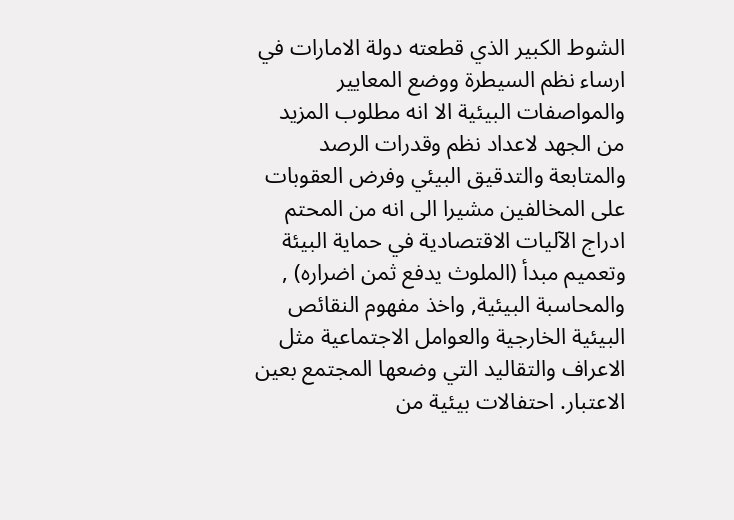الشوط الكبير الذي قطعته دولة الامارات في ارساء نظم السيطرة ووضع المعايير والمواصفات البيئية الا انه مطلوب المزيد من الجهد لاعداد نظم وقدرات الرصد والمتابعة والتدقيق البيئي وفرض العقوبات على المخالفين مشيرا الى انه من المحتم ادراج الآليات الاقتصادية في حماية البيئة وتعميم مبدأ (الملوث يدفع ثمن اضراره) , والمحاسبة البيئية, واخذ مفهوم النقائص البيئية الخارجية والعوامل الاجتماعية مثل الاعراف والتقاليد التي وضعها المجتمع بعين الاعتبار. احتفالات بيئية من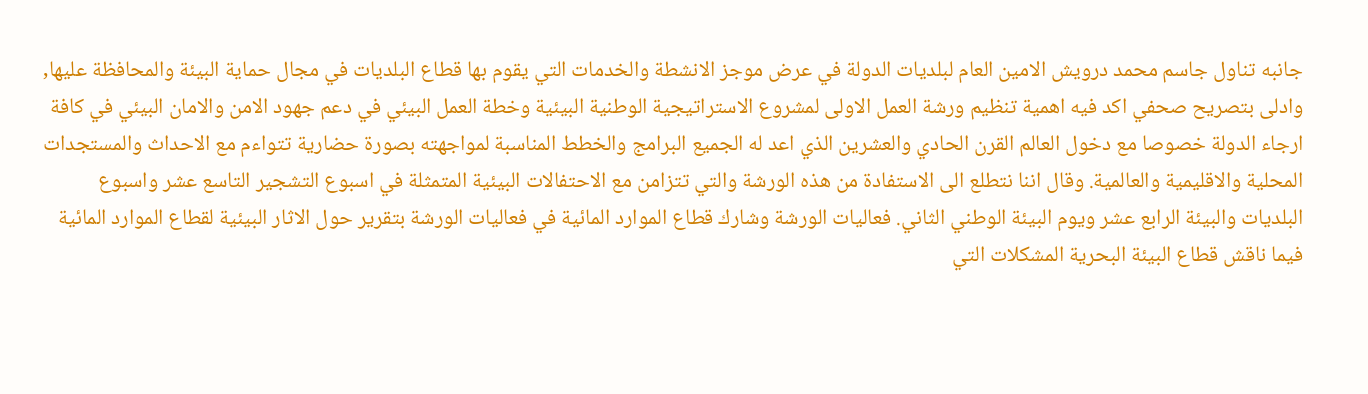جانبه تناول جاسم محمد درويش الامين العام لبلديات الدولة في عرض موجز الانشطة والخدمات التي يقوم بها قطاع البلديات في مجال حماية البيئة والمحافظة عليها, وادلى بتصريح صحفي اكد فيه اهمية تنظيم ورشة العمل الاولى لمشروع الاستراتيجية الوطنية البيئية وخطة العمل البيئي في دعم جهود الامن والامان البيئي في كافة ارجاء الدولة خصوصا مع دخول العالم القرن الحادي والعشرين الذي اعد له الجميع البرامج والخطط المناسبة لمواجهته بصورة حضارية تتواءم مع الاحداث والمستجدات المحلية والاقليمية والعالمية. وقال اننا نتطلع الى الاستفادة من هذه الورشة والتي تتزامن مع الاحتفالات البيئية المتمثلة في اسبوع التشجير التاسع عشر واسبوع البلديات والبيئة الرابع عشر ويوم البيئة الوطني الثاني. فعاليات الورشة وشارك قطاع الموارد المائية في فعاليات الورشة بتقرير حول الاثار البيئية لقطاع الموارد المائية فيما ناقش قطاع البيئة البحرية المشكلات التي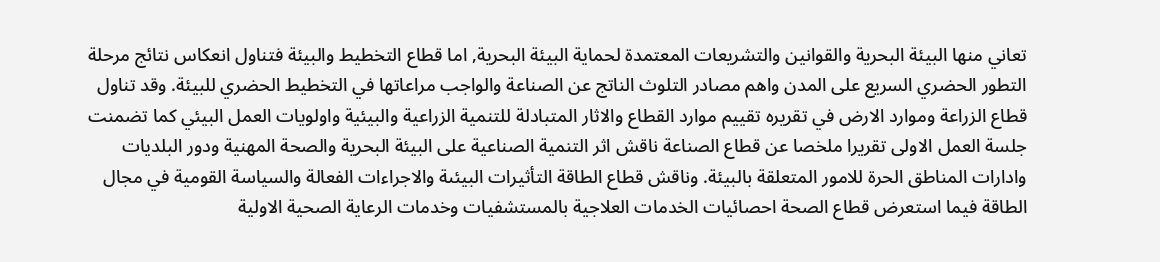تعاني منها البيئة البحرية والقوانين والتشريعات المعتمدة لحماية البيئة البحرية, اما قطاع التخطيط والبيئة فتناول انعكاس نتائج مرحلة التطور الحضري السريع على المدن واهم مصادر التلوث الناتج عن الصناعة والواجب مراعاتها في التخطيط الحضري للبيئة. وقد تناول قطاع الزراعة وموارد الارض في تقريره تقييم موارد القطاع والاثار المتبادلة للتنمية الزراعية والبيئية واولويات العمل البيئي كما تضمنت جلسة العمل الاولى تقريرا ملخصا عن قطاع الصناعة ناقش اثر التنمية الصناعية على البيئة البحرية والصحة المهنية ودور البلديات وادارات المناطق الحرة للامور المتعلقة بالبيئة. وناقش قطاع الطاقة التأثيرات البيئىة والاجراءات الفعالة والسياسة القومية في مجال الطاقة فيما استعرض قطاع الصحة احصائيات الخدمات العلاجية بالمستشفيات وخدمات الرعاية الصحية الاولية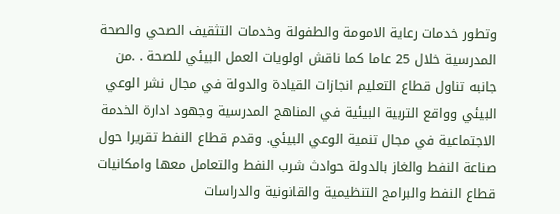وتطور خدمات رعاية الامومة والطفولة وخدمات التثقيف الصحي والصحة المدرسية خلال 25 عاما كما ناقش اولويات العمل البيئي للصحة . .من جانبه تناول قطاع التعليم انجازات القيادة والدولة في مجال نشر الوعي البيئي وواقع التربية البيئية في المناهج المدرسية وجهود ادارة الخدمة الاجتماعية في مجال تنمية الوعي البيئي. وقدم قطاع النفط تقريرا حول صناعة النفط والغاز بالدولة حوادث شرب النفط والتعامل معها وامكانيات قطاع النفط والبرامج التنظيمية والقانونية والدراسات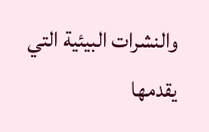والنشرات البيئية التي يقدمها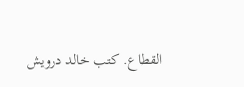القطاع. كتب خالد درويش